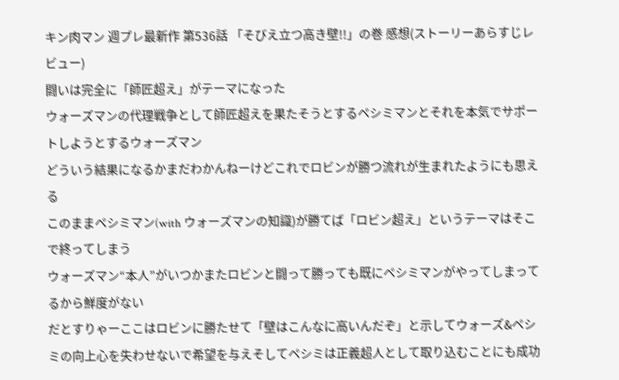キン肉マン 週プレ最新作 第536話 「そびえ立つ高き壁!!」の巻 感想(ストーリーあらすじレビュー)
闘いは完全に「師匠超え」がテーマになった
ウォーズマンの代理戦争として師匠超えを果たそうとするペシミマンとそれを本気でサポートしようとするウォーズマン
どういう結果になるかまだわかんねーけどこれでロビンが勝つ流れが生まれたようにも思える
このままペシミマン(with ウォーズマンの知識)が勝てば「ロビン超え」というテーマはそこで終ってしまう
ウォーズマン“本人”がいつかまたロビンと闘って勝っても既にペシミマンがやってしまってるから鮮度がない
だとすりゃーここはロビンに勝たせて「壁はこんなに高いんだぞ」と示してウォーズ&ペシミの向上心を失わせないで希望を与えそしてペシミは正義超人として取り込むことにも成功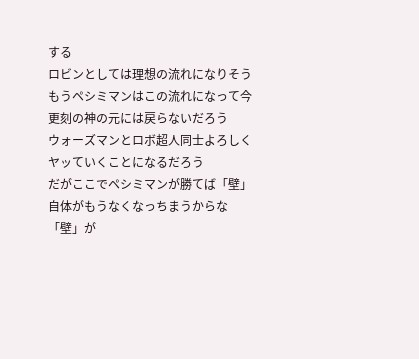する
ロビンとしては理想の流れになりそう
もうペシミマンはこの流れになって今更刻の神の元には戻らないだろう
ウォーズマンとロボ超人同士よろしくヤッていくことになるだろう
だがここでペシミマンが勝てば「壁」自体がもうなくなっちまうからな
「壁」が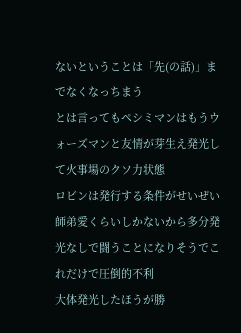ないということは「先(の話)」までなくなっちまう
とは言ってもペシミマンはもうウォーズマンと友情が芽生え発光して火事場のクソ力状態
ロビンは発行する条件がせいぜい師弟愛くらいしかないから多分発光なしで闘うことになりそうでこれだけで圧倒的不利
大体発光したほうが勝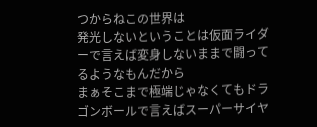つからねこの世界は
発光しないということは仮面ライダーで言えば変身しないままで闘ってるようなもんだから
まぁそこまで極端じゃなくてもドラゴンボールで言えばスーパーサイヤ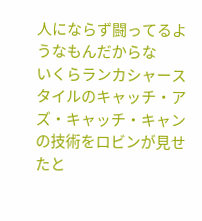人にならず闘ってるようなもんだからな
いくらランカシャースタイルのキャッチ・アズ・キャッチ・キャンの技術をロビンが見せたと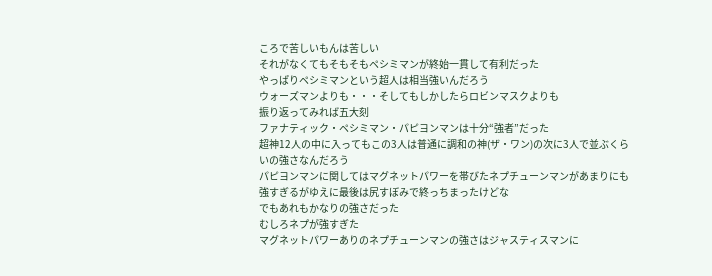ころで苦しいもんは苦しい
それがなくてもそもそもペシミマンが終始一貫して有利だった
やっぱりペシミマンという超人は相当強いんだろう
ウォーズマンよりも・・・そしてもしかしたらロビンマスクよりも
振り返ってみれば五大刻
ファナティック・ペシミマン・パピヨンマンは十分“強者”だった
超神12人の中に入ってもこの3人は普通に調和の神(ザ・ワン)の次に3人で並ぶくらいの強さなんだろう
パピヨンマンに関してはマグネットパワーを帯びたネプチューンマンがあまりにも強すぎるがゆえに最後は尻すぼみで終っちまったけどな
でもあれもかなりの強さだった
むしろネプが強すぎた
マグネットパワーありのネプチューンマンの強さはジャスティスマンに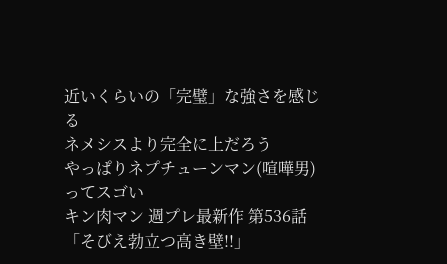近いくらいの「完璧」な強さを感じる
ネメシスより完全に上だろう
やっぱりネプチューンマン(喧嘩男)ってスゴい
キン肉マン 週プレ最新作 第536話 「そびえ勃立つ高き壁!!」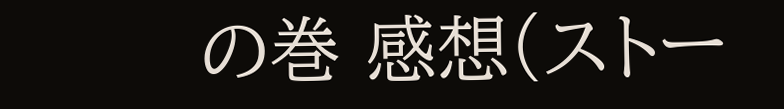の巻 感想(ストー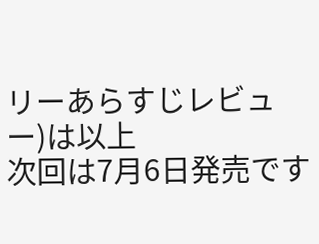リーあらすじレビュー)は以上
次回は7月6日発売です